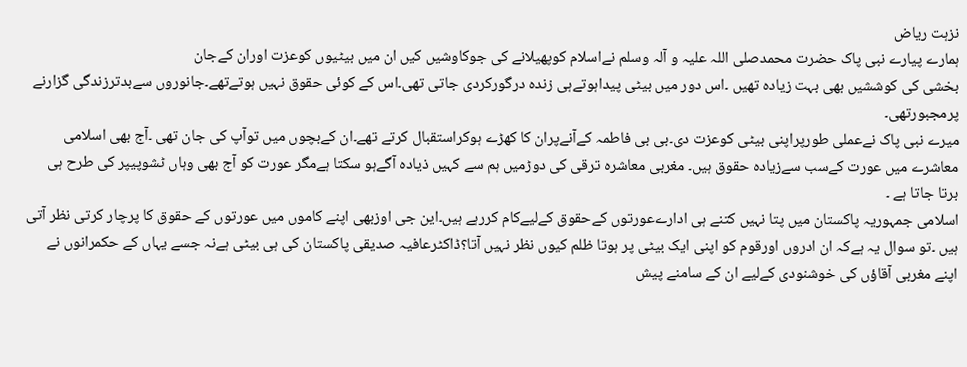نزہت ریاض
ہمارے پیارے نبی پاک حضرت محمدصلی اللہ علیہ و آلہ وسلم نےاسلام کوپھیلانے کی جوکاوشیں کیں ان میں بیٹیوں کوعزت اوران کےجان
بخشی کی کوششیں بھی بہت زیادہ تھیں ۔اس دور میں بیٹی پیداہوتےہی زندہ درگورکردی جاتی تھی۔اس کے کوئی حقوق نہیں ہوتےتھے۔جانوروں سےبدترزندگی گزارنے پرمجبورتھی۔
میرے نبی پاک نےعملی طورپراپنی بیٹی کوعزت دی۔بی بی فاطمہ کےآنےپران کا کھڑے ہوکراستقبال کرتے تھے۔ان کےبچوں میں توآپ کی جان تھی ۔آج بھی اسلامی معاشرے میں عورت کےسب سےزیادہ حقوق ہیں۔ مغربی معاشرہ ترقی کی دوڑمیں ہم سے کہیں ذیادہ آگےہو سکتا ہےمگر عورت کو آج بھی وہاں ٹشوپیپر کی طرح ہی برتا جاتا ہے ۔
اسلامی جمہوریہ پاکستان میں پتا نہیں کتنے ہی ادارےعورتوں کےحقوق کےلیےکام کررہے ہیں۔این جی اوزبھی اپنے کاموں میں عورتوں کے حقوق کا پرچار کرتی نظر آتی ہیں ۔تو سوال یہ ہےکہ ان ادروں اورقوم کو اپنی ایک بیٹی پر ہوتا ظلم کیوں نظر نہیں آتا؟ڈاکٹرعافیہ صدیقی پاکستان کی ہی بیٹی ہےنہ جسے یہاں کے حکمرانوں نے اپنے مغربی آقاؤں کی خوشنودی کےلیے ان کے سامنے پیش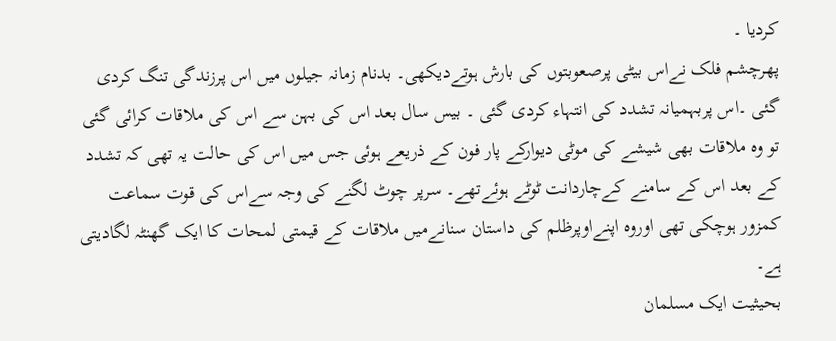کردیا ۔
پھرچشم فلک نےاس بیٹی پرصعوبتوں کی بارش ہوتےدیکھی۔ بدنام زمانہ جیلوں میں اس پرزندگی تنگ کردی گئی ۔اس پربہمیانہ تشدد کی انتہاء کردی گئی ۔ بیس سال بعد اس کی بہن سے اس کی ملاقات کرائی گئی تو وہ ملاقات بھی شیشے کی موٹی دیوارکے پار فون کے ذریعے ہوئی جس میں اس کی حالت یہ تھی کہ تشدد کے بعد اس کے سامنے کےچاردانت ٹوٹے ہوئےتھے۔ سرپر چوٹ لگنے کی وجہ سےاس کی قوت سماعت کمزور ہوچکی تھی اوروہ اپنےاوپرظلم کی داستان سنانےمیں ملاقات کے قیمتی لمحات کا ایک گھنٹہ لگادیتی ہے۔
بحیثیت ایک مسلمان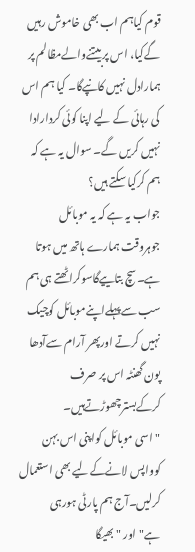قوم کیاہم اب بھی خاموش رہیں گےکیا، اس پربیتنےوالےمظالم پر ہمارادل نہیں کانپےگا۔ کیا ہم اس کی رہائی کے لیے اپنا کوئی کردارادا نہیں کریں گے۔ سوال یہ ہے کہ ہم کرکیا سکتے ہیں؟
جواب یہ ہے کہ یہ موبائل جوہروقت ہمارے ہاتھ میں ہوتا ہے۔سچ بتاییےگاسوکراٹھتے ہی ہم سب سےپہلےاپنےموبائل کوچیک نہیں کرتے اورپھر آرام سےآدھا پون گھنٹہ اس پر صرف کرکےبسترچھوڑتےہیں۔
" اسی موبائل کواپنی اس بہن کوواپس لانےکےلیے بھی استعمال کرلیں۔آج ہم پارٹی ہورہی ہے"اور "بھیگا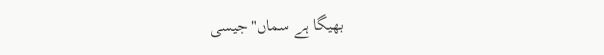بھیگا ہے سماں"جیسی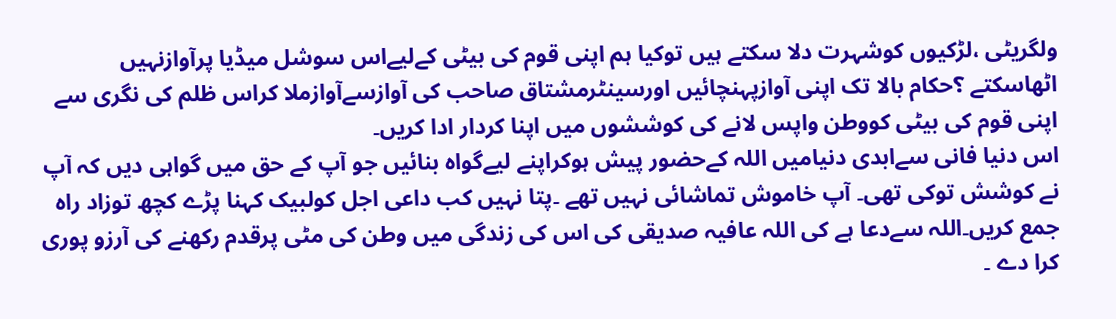ولگریٹی ،لڑکیوں کوشہرت دلا سکتے ہیں توکیا ہم اپنی قوم کی بیٹی کےلیےاس سوشل میڈیا پرآوازنہیں اٹھاسکتے ؟حکام بالا تک اپنی آوازپہنچائیں اورسینٹرمشتاق صاحب کی آوازسےآوازملا کراس ظلم کی نگری سے اپنی قوم کی بیٹی کووطن واپس لانے کی کوششوں میں اپنا کردار ادا کریں۔
اس دنیا فانی سےابدی دنیامیں اللہ کےحضور پیش ہوکراپنے لیےگواہ بنائیں جو آپ کے حق میں گواہی دیں کہ آپ نے کوشش توکی تھی۔ آپ خاموش تماشائی نہیں تھے ۔پتا نہیں کب داعی اجل کولبیک کہنا پڑے کچھ توزاد راہ جمع کریں۔اللہ سےدعا ہے کی اللہ عافیہ صدیقی کی اس کی زندگی میں وطن کی مٹی پرقدم رکھنے کی آرزو پوری کرا دے ۔